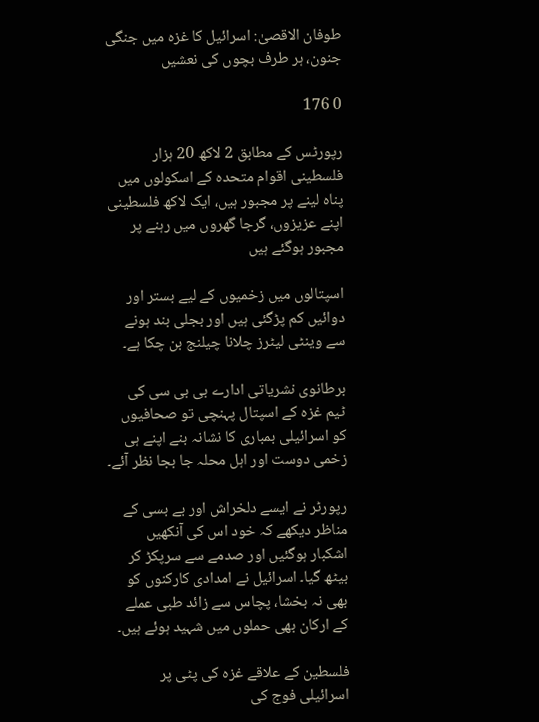طوفان الاقصیٰ: اسرائیل کا غزہ میں جنگی جنون، ہر طرف بچوں کی نعشیں

0 176

رپورٹس کے مطابق 2 لاکھ 20 ہزار فلسطینی اقوام متحدہ کے اسکولوں میں پناہ لینے پر مجبور ہیں، ایک لاکھ فلسطینی اپنے عزیزوں، گرجا گھروں میں رہنے پر مجبور ہوگئے ہیں

اسپتالوں میں زخمیوں کے لیے بستر اور دوائیں کم پڑگئی ہیں اور بجلی بند ہونے سے وینٹی لیٹرز چلانا چیلنج بن چکا ہے۔

برطانوی نشریاتی ادارے بی بی سی کی ٹیم غزہ کے اسپتال پہنچی تو صحافیوں کو اسرائیلی بمباری کا نشانہ بنے اپنے ہی زخمی دوست اور اہل محلہ جا بجا نظر آئے۔

رپورٹر نے ایسے دلخراش اور بے بسی کے مناظر دیکھے کہ خود اس کی آنکھیں اشکبار ہوگئیں اور صدمے سے سرپکڑ کر بیٹھ گیا۔ اسرائیل نے امدادی کارکنوں کو بھی نہ بخشا، پچاس سے زائد طبی عملے کے ارکان بھی حملوں میں شہید ہوئے ہیں۔

فلسطین کے علاقے غزہ کی پٹی پر اسرائیلی فوج کی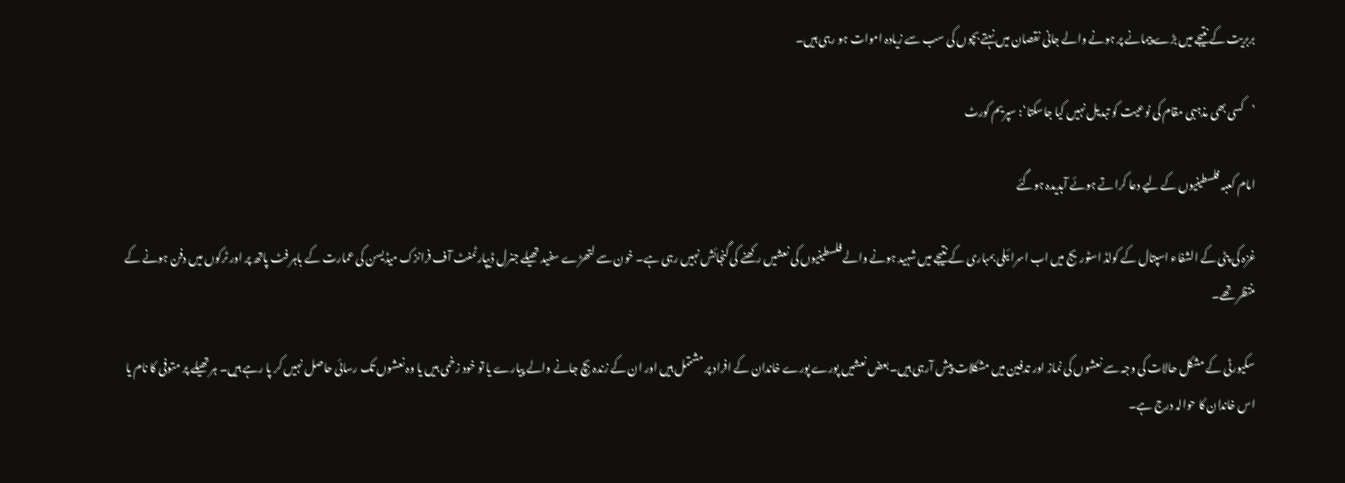بربریت کے نتیجے میں بڑے پیمانے پر ہونے والے جانی نقصان میں نہتے بچوں کی سب سے زیادہ اموات ہو رہی ہیں۔

’کسی بھی مذہبی مقام کی نوعیت کو تبدیل نہیں کیا جاسکتا‘: سپریم کورٹ

امام کعبہ فلسطینیوں کے لیے دعا کراتے ہوئے آبدیدہ ہوگئے

غزہ کی پٹی کے الشفاء اسپتال کے کولڈ اسٹوریج میں اب اسرائیلی بمباری کے نتیجے میں شہید ہونے والے فلسطینیوں کی نعشیں رکھنے کی گنجائش نہیں رہی ہے۔ خون سے لتھڑے سفید تھیلے جنرل ڈیپارٹمنٹ آف فرانزک میڈیسن کی عمارت کے باہر فٹ پاتھ پر اور ٹرکوں میں دفن ہونے کے منتظر تھے۔

سکیورٹی کے مشکل حالات کی وجہ سے نعشوں کی نماز اور تدفین میں مشکلات پیش آرہی ہیں۔بعض نعشیں پورے پورے خاندان کے افراد پر مشتمل ہیں اور ان کے زندہ بچ جانے والے پیارے یا تو خود زخمی ہیں یا وہ نعشوں تک رسائی حاصل نہیں کر پا رہے ہیں۔ ہر تھیلے پر متوفی کا نام یا اس خاندان کا حوالہ درج ہے۔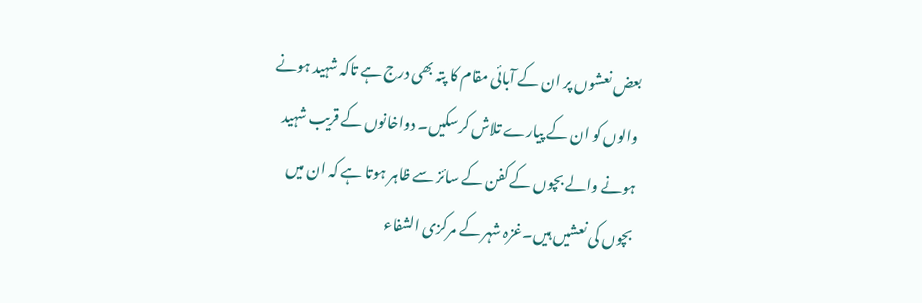بعض نعشوں پر ان کے آبائی مقام کا پتہ بھی درج ہے تاکہ شہید ہونے والوں کو ان کے پیارے تلاش کرسکیں۔ دواخانوں کے قریب شہید ہونے والے بچوں کے کفن کے سائز سے ظاہر ہوتا ہے کہ ان میں بچوں کی نعشیں ہیں۔غزہ شہر کے مرکزی الشفاء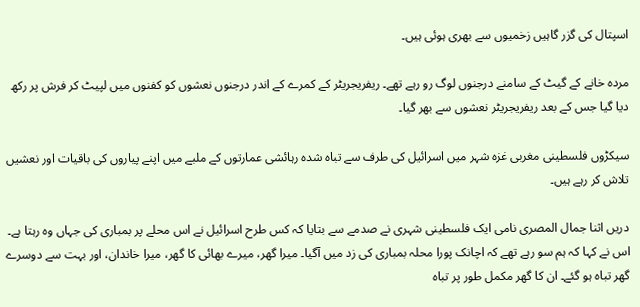اسپتال کی گزر گاہیں زخمیوں سے بھری ہوئی ہیں۔

مردہ خانے کے گیٹ کے سامنے درجنوں لوگ رو رہے تھے۔ ریفریجریٹر کے کمرے کے اندر درجنوں نعشوں کو کفنوں میں لپیٹ کر فرش پر رکھ دیا گیا جس کے بعد ریفریجریٹر نعشوں سے بھر گیا۔

سیکڑوں فلسطینی مغربی غزہ شہر میں اسرائیل کی طرف سے تباہ شدہ رہائشی عمارتوں کے ملبے میں اپنے پیاروں کی باقیات اور نعشیں تلاش کر رہے ہیں۔

دریں اثنا جمال المصری نامی ایک فلسطینی شہری نے صدمے سے بتایا کہ کس طرح اسرائیل نے اس محلے پر بمباری کی جہاں وہ رہتا ہے۔ اس نے کہا کہ ہم سو رہے تھے کہ اچانک پورا محلہ بمباری کی زد میں آگیا۔ میرا گھر، میرے بھائی کا گھر، میرا خاندان، اور بہت سے دوسرے گھر تباہ ہو گئے۔ ان کا گھر مکمل طور پر تباہ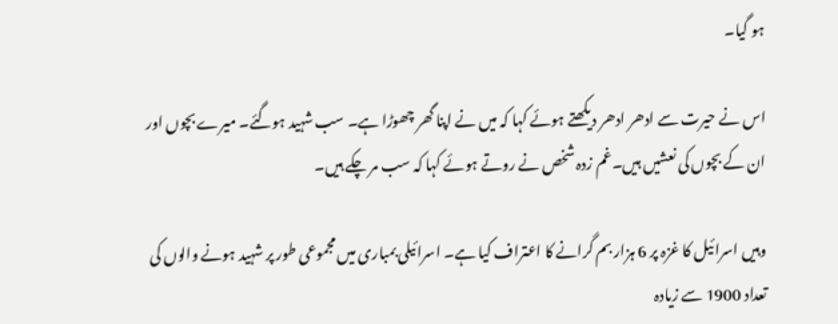ہو گیا۔

اس نے حیرت سے ادھر ادھر دیکھتے ہوئے کہا کہ میں نے اپنا گھر چھوڑا ہے۔ سب شہید ہوگئے۔ میرے بچوں اور ان کے بچوں کی نعشیں ہیں۔غم زدہ شخص نے روتے ہوئے کہا کہ سب مر چکے ہیں۔

وہیں اسرائیل کا غزہ پر 6 ہزار بم گرانے کا اعتراف کیا ہے۔ اسرائیلی بمباری میں مجموعی طور پر شہید ہونے والوں کی تعداد 1900 سے زیادہ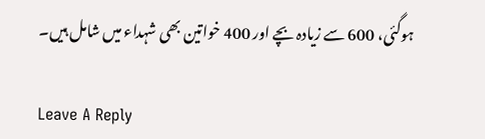ہوگئی، 600 سے زیادہ بچے اور 400 خواتین بھی شہداء میں شامل ہیں۔

Leave A Reply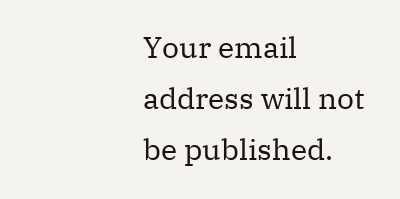Your email address will not be published.